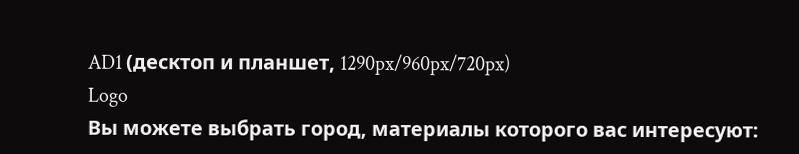AD1 (десктоп и планшет, 1290px/960px/720px)
Logo
Вы можете выбрать город, материалы которого вас интересуют: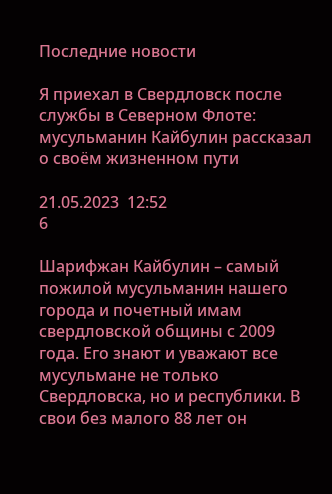Последние новости

Я приехал в Свердловск после службы в Северном Флоте: мусульманин Кайбулин рассказал о своём жизненном пути

21.05.2023  12:52
6

Шарифжан Кайбулин – самый пожилой мусульманин нашего города и почетный имам свердловской общины с 2009 года. Его знают и уважают все мусульмане не только Свердловска, но и республики. В свои без малого 88 лет он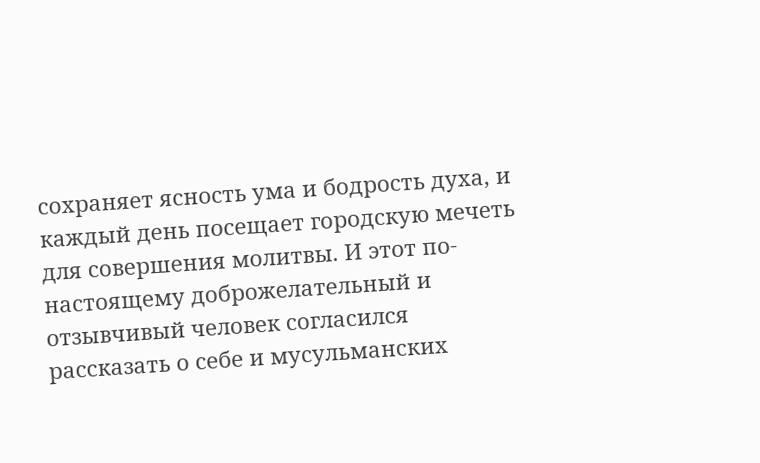сохраняет ясность ума и бодрость духа, и каждый день посещает городскую мечеть для совершения молитвы. И этот по-настоящему доброжелательный и отзывчивый человек согласился рассказать о себе и мусульманских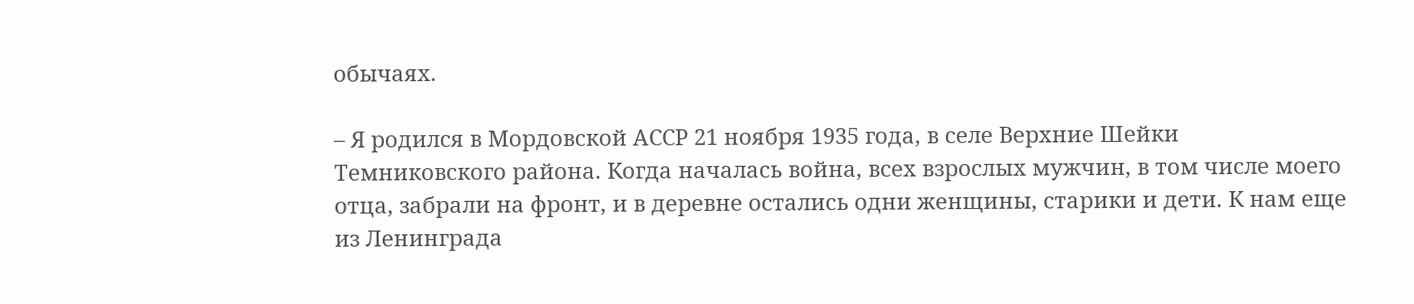обычаях.

– Я родился в Мордовской АССР 21 ноября 1935 года, в селе Верхние Шейки Темниковского района. Когда началась война, всех взрослых мужчин, в том числе моего отца, забрали на фронт, и в деревне остались одни женщины, старики и дети. К нам еще из Ленинграда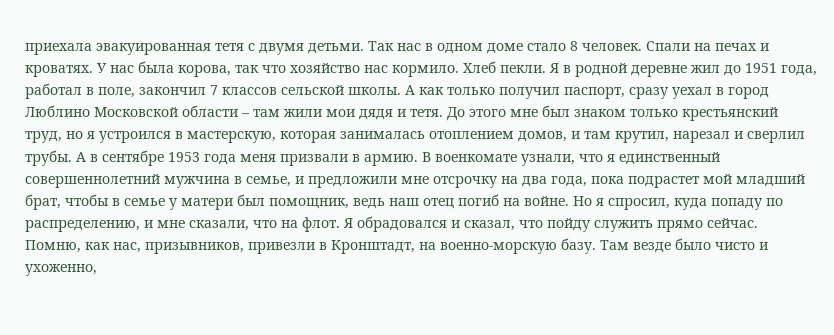приехала эвакуированная тетя с двумя детьми. Так нас в одном доме стало 8 человек. Спали на печах и кроватях. У нас была корова, так что хозяйство нас кормило. Хлеб пекли. Я в родной деревне жил до 1951 года, работал в поле, закончил 7 классов сельской школы. А как только получил паспорт, сразу уехал в город Люблино Московской области – там жили мои дядя и тетя. До этого мне был знаком только крестьянский труд, но я устроился в мастерскую, которая занималась отоплением домов, и там крутил, нарезал и сверлил трубы. А в сентябре 1953 года меня призвали в армию. В военкомате узнали, что я единственный совершеннолетний мужчина в семье, и предложили мне отсрочку на два года, пока подрастет мой младший брат, чтобы в семье у матери был помощник, ведь наш отец погиб на войне. Но я спросил, куда попаду по распределению, и мне сказали, что на флот. Я обрадовался и сказал, что пойду служить прямо сейчас. Помню, как нас, призывников, привезли в Кронштадт, на военно-морскую базу. Там везде было чисто и ухоженно,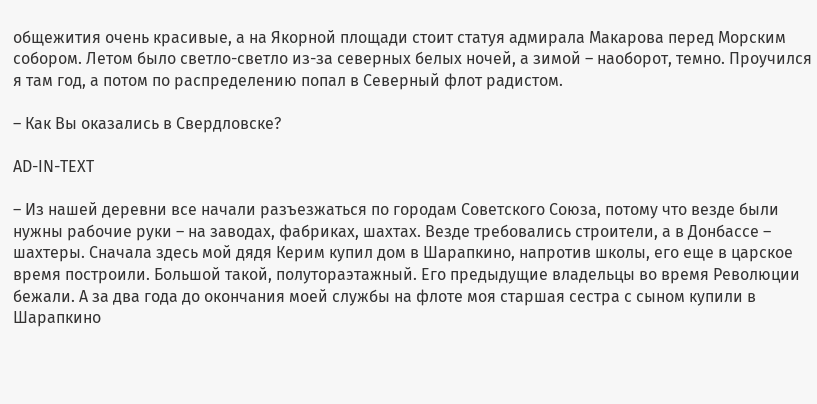общежития очень красивые, а на Якорной площади стоит статуя адмирала Макарова перед Морским собором. Летом было светло-светло из-за северных белых ночей, а зимой – наоборот, темно. Проучился я там год, а потом по распределению попал в Северный флот радистом.

– Как Вы оказались в Свердловске?

AD-IN-TEXT

– Из нашей деревни все начали разъезжаться по городам Советского Союза, потому что везде были нужны рабочие руки – на заводах, фабриках, шахтах. Везде требовались строители, а в Донбассе – шахтеры. Сначала здесь мой дядя Керим купил дом в Шарапкино, напротив школы, его еще в царское время построили. Большой такой, полутораэтажный. Его предыдущие владельцы во время Революции бежали. А за два года до окончания моей службы на флоте моя старшая сестра с сыном купили в Шарапкино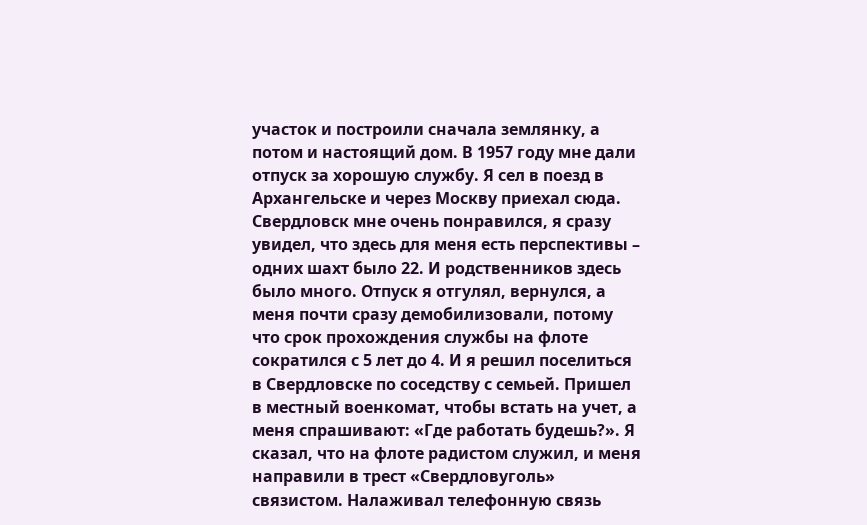участок и построили сначала землянку, а потом и настоящий дом. В 1957 году мне дали отпуск за хорошую службу. Я сел в поезд в Архангельске и через Москву приехал сюда. Свердловск мне очень понравился, я сразу увидел, что здесь для меня есть перспективы – одних шахт было 22. И родственников здесь было много. Отпуск я отгулял, вернулся, а меня почти сразу демобилизовали, потому что срок прохождения службы на флоте сократился с 5 лет до 4. И я решил поселиться в Свердловске по соседству с семьей. Пришел в местный военкомат, чтобы встать на учет, а меня спрашивают: «Где работать будешь?». Я сказал, что на флоте радистом служил, и меня направили в трест «Свердловуголь» связистом. Налаживал телефонную связь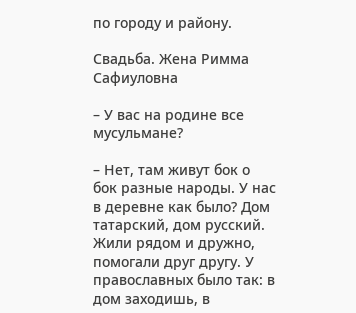по городу и району.

Свадьба. Жена Римма Сафиуловна

– У вас на родине все мусульмане?

– Нет, там живут бок о бок разные народы. У нас в деревне как было? Дом татарский, дом русский. Жили рядом и дружно, помогали друг другу. У православных было так: в дом заходишь, в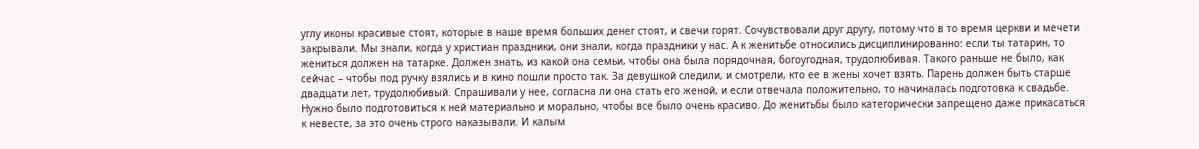углу иконы красивые стоят, которые в наше время больших денег стоят, и свечи горят. Сочувствовали друг другу, потому что в то время церкви и мечети закрывали. Мы знали, когда у христиан праздники, они знали, когда праздники у нас. А к женитьбе относились дисциплинированно: если ты татарин, то жениться должен на татарке. Должен знать, из какой она семьи, чтобы она была порядочная, богоугодная, трудолюбивая. Такого раньше не было, как сейчас – чтобы под ручку взялись и в кино пошли просто так. За девушкой следили, и смотрели, кто ее в жены хочет взять. Парень должен быть старше двадцати лет, трудолюбивый. Спрашивали у нее, согласна ли она стать его женой, и если отвечала положительно, то начиналась подготовка к свадьбе. Нужно было подготовиться к ней материально и морально, чтобы все было очень красиво. До женитьбы было категорически запрещено даже прикасаться к невесте, за это очень строго наказывали. И калым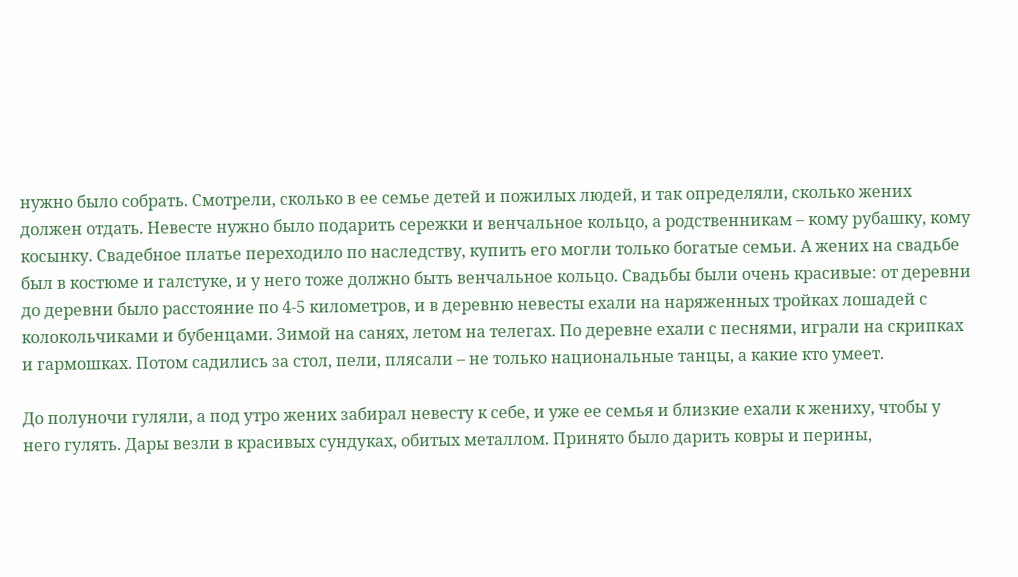нужно было собрать. Смотрели, сколько в ее семье детей и пожилых людей, и так определяли, сколько жених должен отдать. Невесте нужно было подарить сережки и венчальное кольцо, а родственникам – кому рубашку, кому косынку. Свадебное платье переходило по наследству, купить его могли только богатые семьи. А жених на свадьбе был в костюме и галстуке, и у него тоже должно быть венчальное кольцо. Свадьбы были очень красивые: от деревни до деревни было расстояние по 4-5 километров, и в деревню невесты ехали на наряженных тройках лошадей с колокольчиками и бубенцами. Зимой на санях, летом на телегах. По деревне ехали с песнями, играли на скрипках и гармошках. Потом садились за стол, пели, плясали – не только национальные танцы, а какие кто умеет.

До полуночи гуляли, а под утро жених забирал невесту к себе, и уже ее семья и близкие ехали к жениху, чтобы у него гулять. Дары везли в красивых сундуках, обитых металлом. Принято было дарить ковры и перины,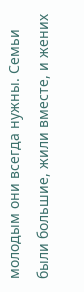молодым они всегда нужны. Семьи были большие, жили вместе, и жених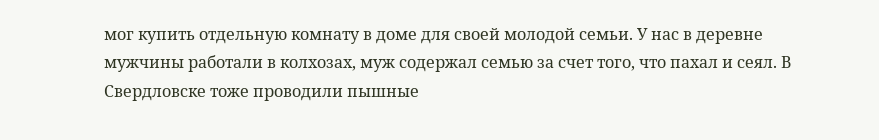мог купить отдельную комнату в доме для своей молодой семьи. У нас в деревне мужчины работали в колхозах, муж содержал семью за счет того, что пахал и сеял. В Свердловске тоже проводили пышные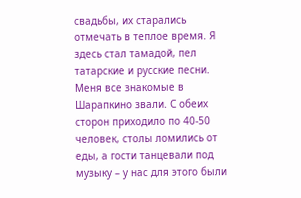свадьбы, их старались отмечать в теплое время. Я здесь стал тамадой, пел татарские и русские песни. Меня все знакомые в Шарапкино звали. С обеих сторон приходило по 40-50 человек, столы ломились от еды, а гости танцевали под музыку – у нас для этого были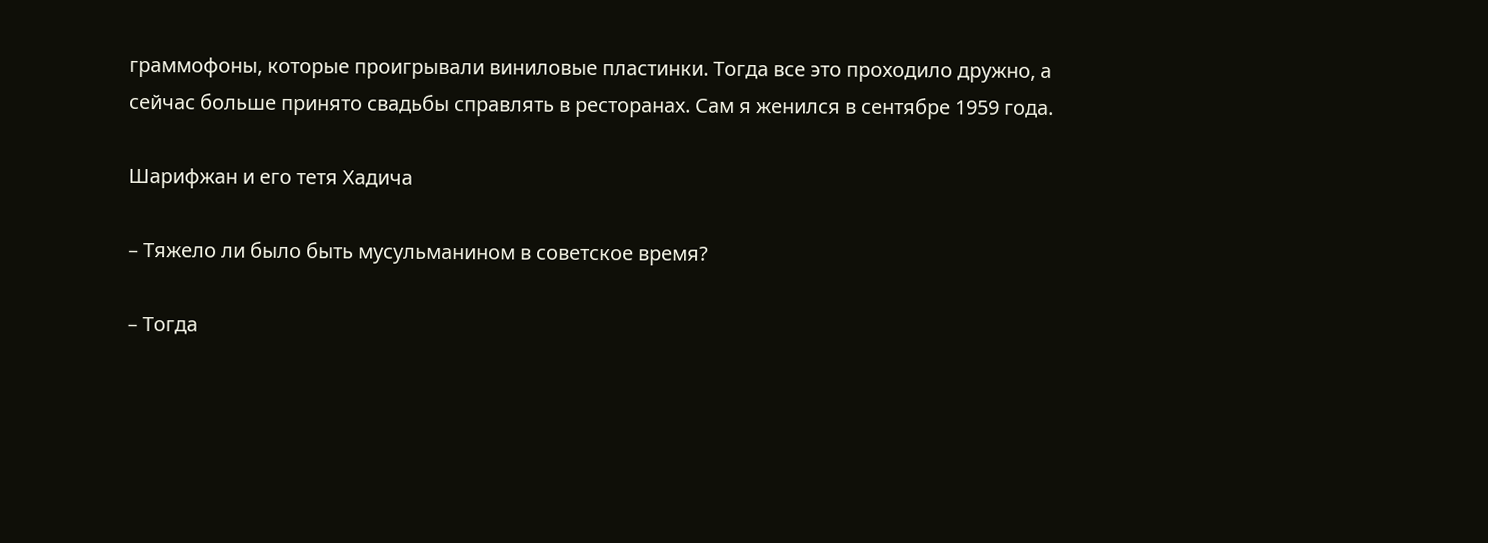граммофоны, которые проигрывали виниловые пластинки. Тогда все это проходило дружно, а сейчас больше принято свадьбы справлять в ресторанах. Сам я женился в сентябре 1959 года.

Шарифжан и его тетя Хадича

– Тяжело ли было быть мусульманином в советское время?

– Тогда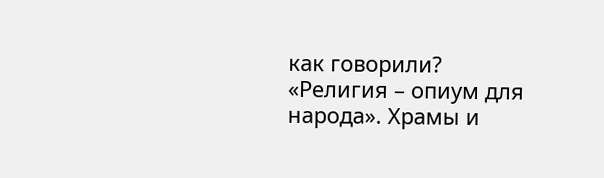как говорили? «Религия – опиум для народа». Храмы и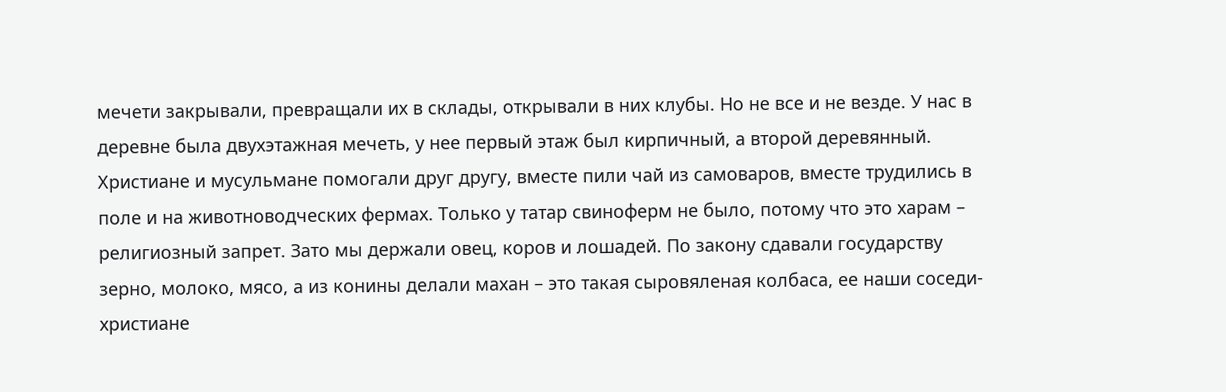мечети закрывали, превращали их в склады, открывали в них клубы. Но не все и не везде. У нас в деревне была двухэтажная мечеть, у нее первый этаж был кирпичный, а второй деревянный. Христиане и мусульмане помогали друг другу, вместе пили чай из самоваров, вместе трудились в поле и на животноводческих фермах. Только у татар свиноферм не было, потому что это харам – религиозный запрет. Зато мы держали овец, коров и лошадей. По закону сдавали государству зерно, молоко, мясо, а из конины делали махан – это такая сыровяленая колбаса, ее наши соседи-христиане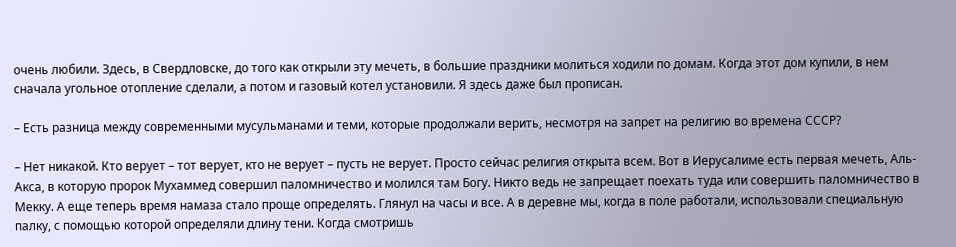очень любили. Здесь, в Свердловске, до того как открыли эту мечеть, в большие праздники молиться ходили по домам. Когда этот дом купили, в нем сначала угольное отопление сделали, а потом и газовый котел установили. Я здесь даже был прописан.

– Есть разница между современными мусульманами и теми, которые продолжали верить, несмотря на запрет на религию во времена СССР?

– Нет никакой. Кто верует – тот верует, кто не верует – пусть не верует. Просто сейчас религия открыта всем. Вот в Иерусалиме есть первая мечеть, Аль-Акса, в которую пророк Мухаммед совершил паломничество и молился там Богу. Никто ведь не запрещает поехать туда или совершить паломничество в Мекку. А еще теперь время намаза стало проще определять. Глянул на часы и все. А в деревне мы, когда в поле работали, использовали специальную палку, с помощью которой определяли длину тени. Когда смотришь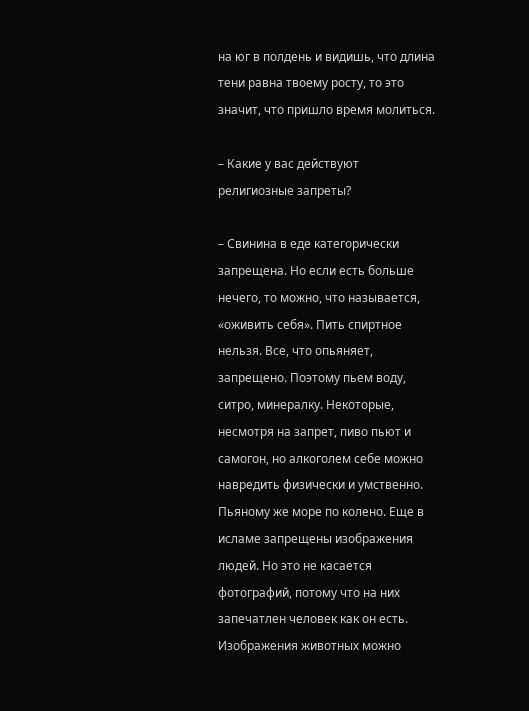на юг в полдень и видишь, что длина тени равна твоему росту, то это значит, что пришло время молиться.

– Какие у вас действуют религиозные запреты?

– Свинина в еде категорически запрещена. Но если есть больше нечего, то можно, что называется, «оживить себя». Пить спиртное нельзя. Все, что опьяняет, запрещено. Поэтому пьем воду, ситро, минералку. Некоторые, несмотря на запрет, пиво пьют и самогон, но алкоголем себе можно навредить физически и умственно. Пьяному же море по колено. Еще в исламе запрещены изображения людей. Но это не касается фотографий, потому что на них запечатлен человек как он есть. Изображения животных можно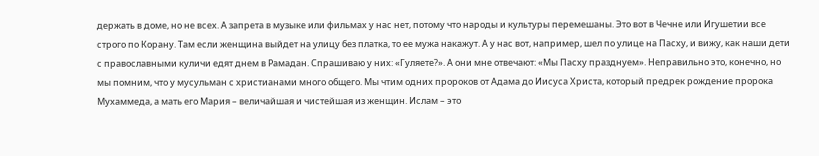держать в доме, но не всех. А запрета в музыке или фильмах у нас нет, потому что народы и культуры перемешаны. Это вот в Чечне или Игушетии все строго по Корану. Там если женщина выйдет на улицу без платка, то ее мужа накажут. А у нас вот, например, шел по улице на Пасху, и вижу, как наши дети с православными куличи едят днем в Рамадан. Спрашиваю у них: «Гуляете?». А они мне отвечают: «Мы Пасху празднуем». Неправильно это, конечно, но мы помним, что у мусульман с христианами много общего. Мы чтим одних пророков от Адама до Иисуса Христа, который предрек рождение пророка Мухаммеда, а мать его Мария – величайшая и чистейшая из женщин. Ислам – это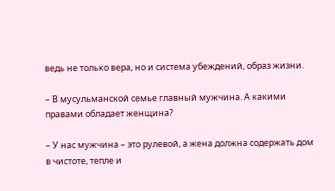ведь не только вера, но и система убеждений, образ жизни.

– В мусульманской семье главный мужчина. А какими правами обладает женщина?

– У нас мужчина – это рулевой, а жена должна содержать дом в чистоте, тепле и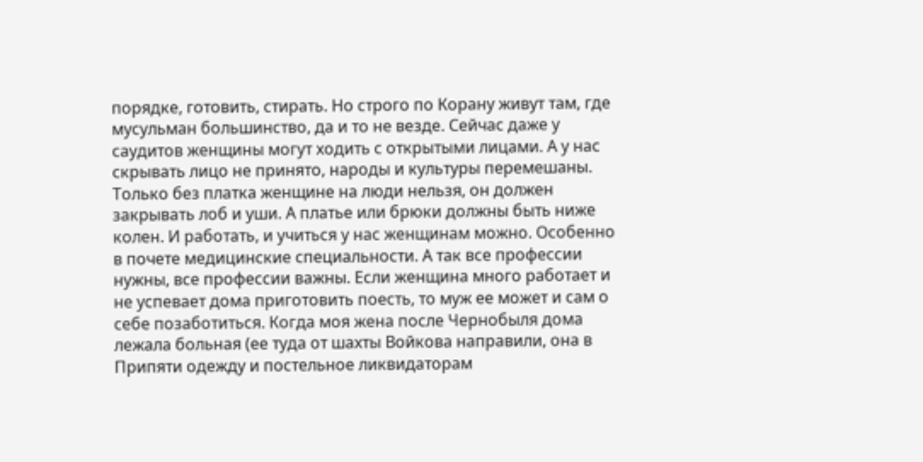порядке, готовить, стирать. Но строго по Корану живут там, где мусульман большинство, да и то не везде. Сейчас даже у саудитов женщины могут ходить с открытыми лицами. А у нас скрывать лицо не принято, народы и культуры перемешаны. Только без платка женщине на люди нельзя, он должен закрывать лоб и уши. А платье или брюки должны быть ниже колен. И работать, и учиться у нас женщинам можно. Особенно в почете медицинские специальности. А так все профессии нужны, все профессии важны. Если женщина много работает и не успевает дома приготовить поесть, то муж ее может и сам о себе позаботиться. Когда моя жена после Чернобыля дома лежала больная (ее туда от шахты Войкова направили, она в Припяти одежду и постельное ликвидаторам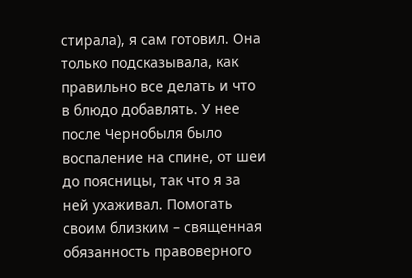стирала), я сам готовил. Она только подсказывала, как правильно все делать и что в блюдо добавлять. У нее после Чернобыля было воспаление на спине, от шеи до поясницы, так что я за ней ухаживал. Помогать своим близким – священная обязанность правоверного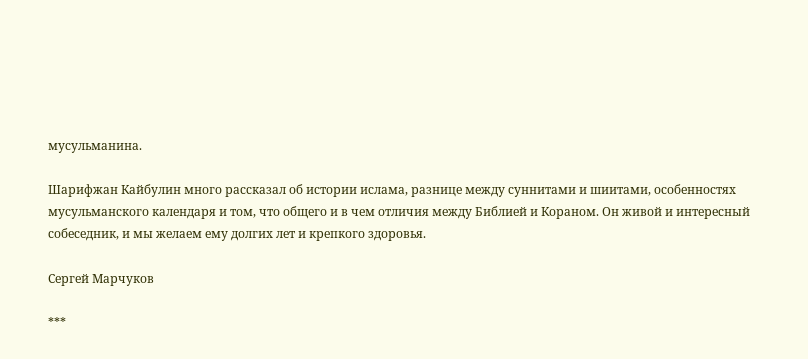мусульманина.

Шарифжан Кайбулин много рассказал об истории ислама, разнице между суннитами и шиитами, особенностях мусульманского календаря и том, что общего и в чем отличия между Библией и Кораном. Он живой и интересный собеседник, и мы желаем ему долгих лет и крепкого здоровья.

Сергей Марчуков

***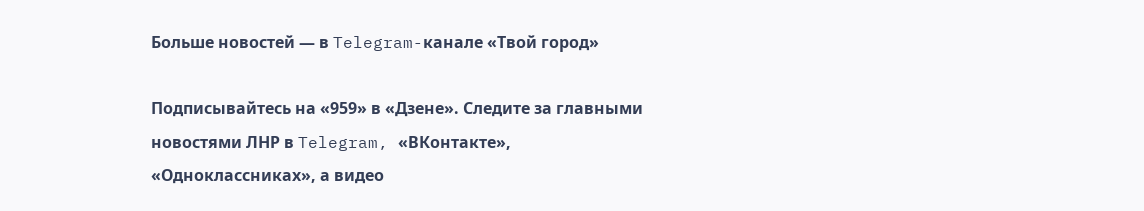Больше новостей — в Telegram-канале «Твой город»

Подписывайтесь на «959» в «Дзене». Cледите за главными новостями ЛНР в Telegram, «ВКонтакте», «Одноклассниках», а видео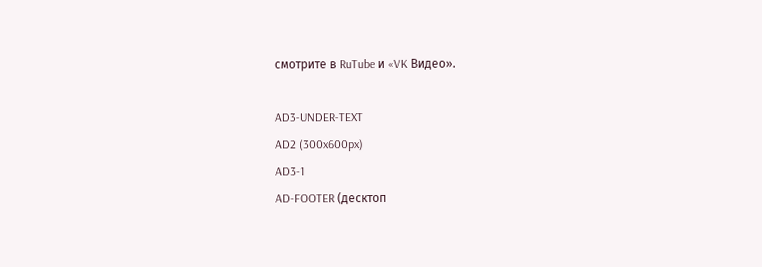смотрите в RuTube и «VK Видео».

AD3-UNDER-TEXT
AD2 (300x600px)
AD3-1
AD-FOOTER (десктоп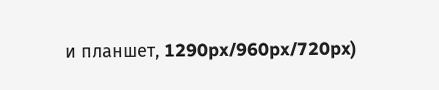и планшет, 1290px/960px/720px)